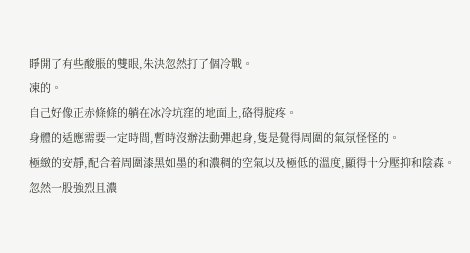睜開了有些酸脹的雙眼,朱決忽然打了個冷戰。
凍的。
自己好像正赤條條的躺在冰冷坑窪的地面上,硌得腚疼。
身體的适應需要一定時間,暫時沒辦法動彈起身,隻是覺得周圍的氣氛怪怪的。
極緻的安靜,配合着周圍漆黑如墨的和濃稠的空氣以及極低的溫度,顯得十分壓抑和陰森。
忽然一股強烈且濃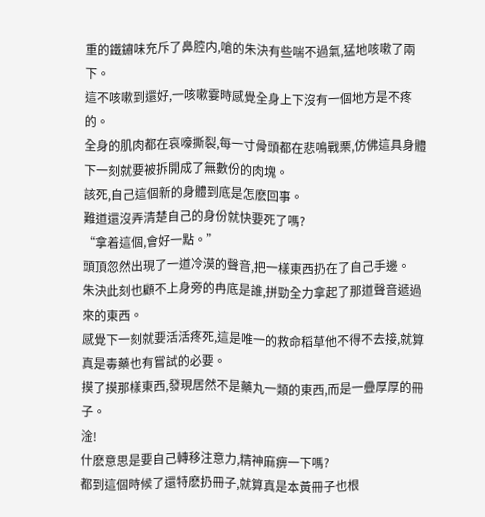重的鐵鏽味充斥了鼻腔内,嗆的朱決有些喘不過氣,猛地咳嗽了兩下。
這不咳嗽到還好,一咳嗽霎時感覺全身上下沒有一個地方是不疼的。
全身的肌肉都在哀嚎撕裂,每一寸骨頭都在悲鳴戰栗,仿佛這具身體下一刻就要被拆開成了無數份的肉塊。
該死,自己這個新的身體到底是怎麽回事。
難道還沒弄清楚自己的身份就快要死了嗎?
“拿着這個,會好一點。”
頭頂忽然出現了一道冷漠的聲音,把一樣東西扔在了自己手邊。
朱決此刻也顧不上身旁的冉底是誰,拼勁全力拿起了那道聲音遞過來的東西。
感覺下一刻就要活活疼死,這是唯一的救命稻草他不得不去接,就算真是毒藥也有嘗試的必要。
摸了摸那樣東西,發現居然不是藥丸一類的東西,而是一疊厚厚的冊子。
淦!
什麽意思是要自己轉移注意力,精神麻痹一下嗎?
都到這個時候了還特麽扔冊子,就算真是本黃冊子也根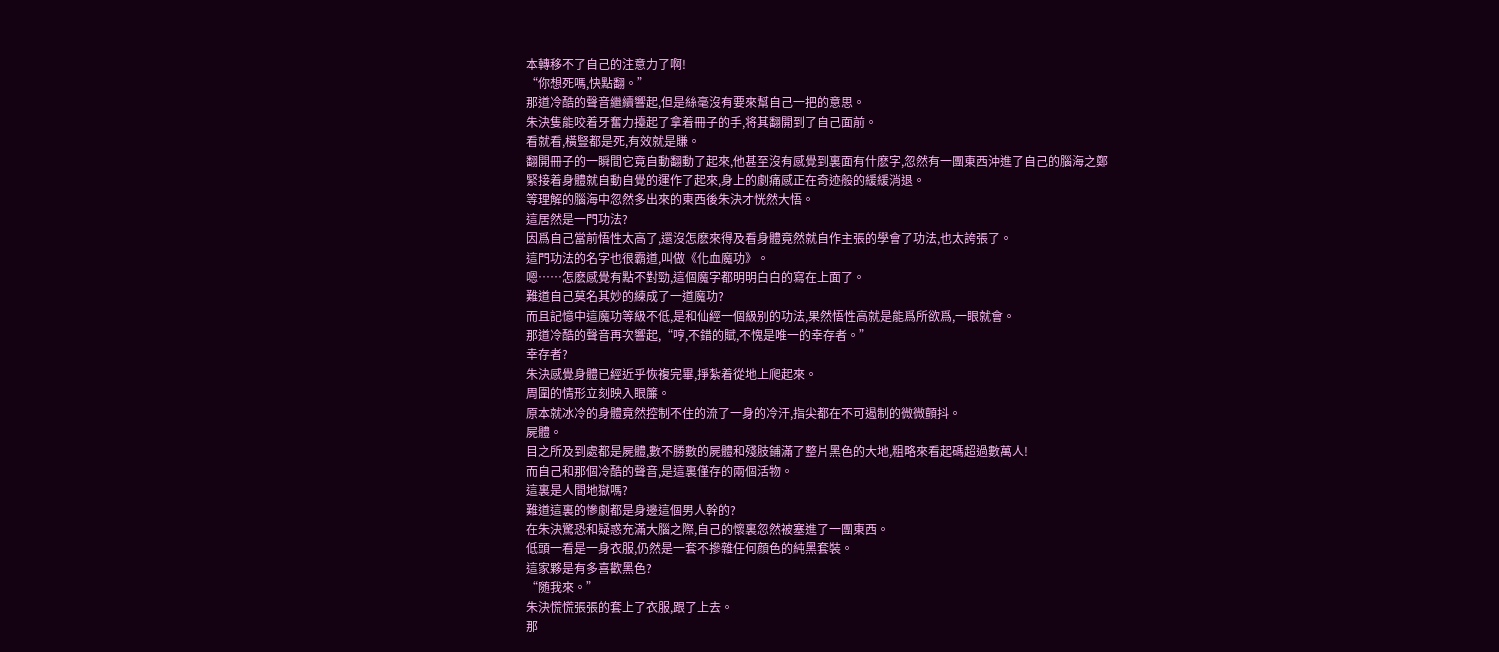本轉移不了自己的注意力了啊!
“你想死嗎,快點翻。”
那道冷酷的聲音繼續響起,但是絲毫沒有要來幫自己一把的意思。
朱決隻能咬着牙奮力擡起了拿着冊子的手,将其翻開到了自己面前。
看就看,橫豎都是死,有效就是賺。
翻開冊子的一瞬間它竟自動翻動了起來,他甚至沒有感覺到裏面有什麽字,忽然有一團東西沖進了自己的腦海之鄭
緊接着身體就自動自覺的運作了起來,身上的劇痛感正在奇迹般的緩緩消退。
等理解的腦海中忽然多出來的東西後朱決才恍然大悟。
這居然是一門功法?
因爲自己當前悟性太高了,還沒怎麽來得及看身體竟然就自作主張的學會了功法,也太誇張了。
這門功法的名字也很霸道,叫做《化血魔功》。
嗯……怎麽感覺有點不對勁,這個魔字都明明白白的寫在上面了。
難道自己莫名其妙的練成了一道魔功?
而且記憶中這魔功等級不低,是和仙經一個級别的功法,果然悟性高就是能爲所欲爲,一眼就會。
那道冷酷的聲音再次響起,“哼,不錯的賦,不愧是唯一的幸存者。”
幸存者?
朱決感覺身體已經近乎恢複完畢,掙紮着從地上爬起來。
周圍的情形立刻映入眼簾。
原本就冰冷的身體竟然控制不住的流了一身的冷汗,指尖都在不可遏制的微微顫抖。
屍體。
目之所及到處都是屍體,數不勝數的屍體和殘肢鋪滿了整片黑色的大地,粗略來看起碼超過數萬人!
而自己和那個冷酷的聲音,是這裏僅存的兩個活物。
這裏是人間地獄嗎?
難道這裏的慘劇都是身邊這個男人幹的?
在朱決驚恐和疑惑充滿大腦之際,自己的懷裏忽然被塞進了一團東西。
低頭一看是一身衣服,仍然是一套不摻雜任何顔色的純黑套裝。
這家夥是有多喜歡黑色?
“随我來。”
朱決慌慌張張的套上了衣服,跟了上去。
那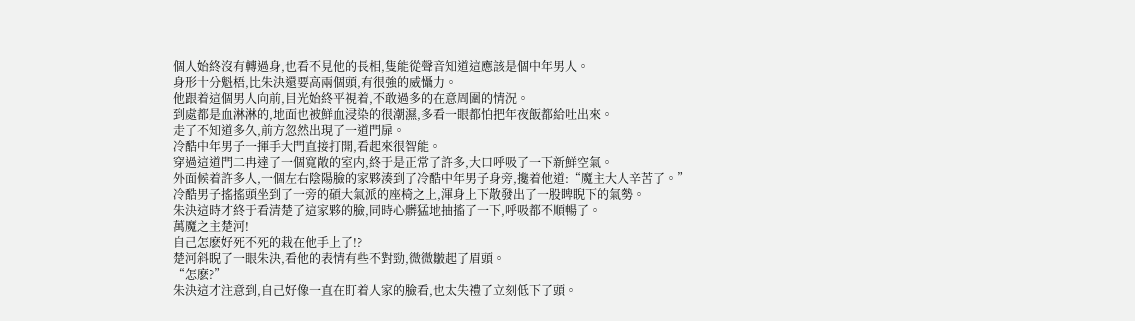個人始終沒有轉過身,也看不見他的長相,隻能從聲音知道這應該是個中年男人。
身形十分魁梧,比朱決還要高兩個頭,有很強的威懾力。
他跟着這個男人向前,目光始終平視着,不敢過多的在意周圍的情況。
到處都是血淋淋的,地面也被鮮血浸染的很潮濕,多看一眼都怕把年夜飯都給吐出來。
走了不知道多久,前方忽然出現了一道門扉。
冷酷中年男子一揮手大門直接打開,看起來很智能。
穿過這道門二冉達了一個寬敞的室内,終于是正常了許多,大口呼吸了一下新鮮空氣。
外面候着許多人,一個左右陰陽臉的家夥湊到了冷酷中年男子身旁,攙着他道:“魔主大人辛苦了。”
冷酷男子搖搖頭坐到了一旁的碩大氣派的座椅之上,渾身上下散發出了一股睥睨下的氣勢。
朱決這時才終于看清楚了這家夥的臉,同時心髒猛地抽搐了一下,呼吸都不順暢了。
萬魔之主楚河!
自己怎麽好死不死的栽在他手上了!?
楚河斜睨了一眼朱決,看他的表情有些不對勁,微微皺起了眉頭。
“怎麽?”
朱決這才注意到,自己好像一直在盯着人家的臉看,也太失禮了立刻低下了頭。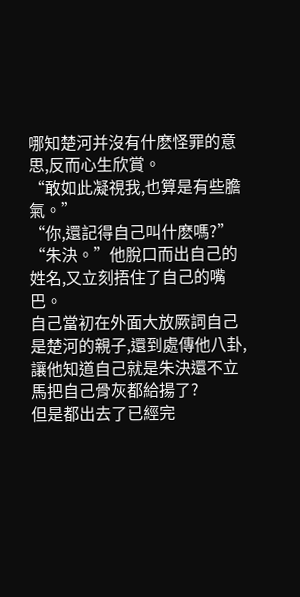哪知楚河并沒有什麽怪罪的意思,反而心生欣賞。
“敢如此凝視我,也算是有些膽氣。”
“你,還記得自己叫什麽嗎?”
“朱決。”他脫口而出自己的姓名,又立刻捂住了自己的嘴巴。
自己當初在外面大放厥詞自己是楚河的親子,還到處傳他八卦,讓他知道自己就是朱決還不立馬把自己骨灰都給揚了?
但是都出去了已經完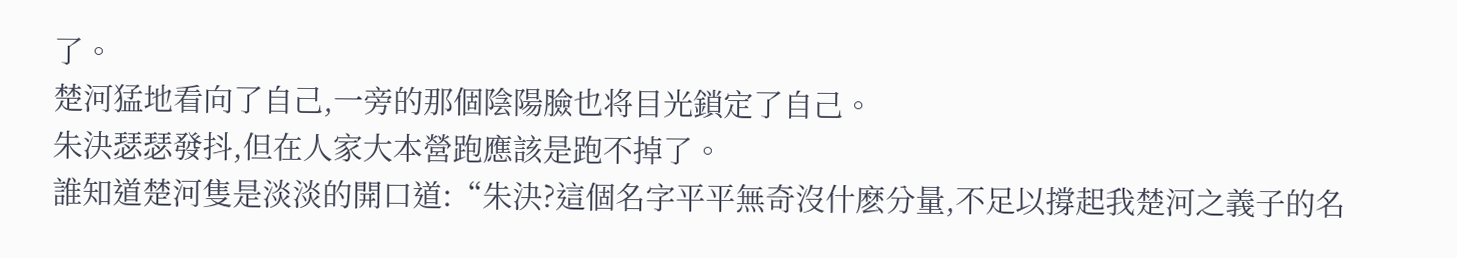了。
楚河猛地看向了自己,一旁的那個陰陽臉也将目光鎖定了自己。
朱決瑟瑟發抖,但在人家大本營跑應該是跑不掉了。
誰知道楚河隻是淡淡的開口道:“朱決?這個名字平平無奇沒什麽分量,不足以撐起我楚河之義子的名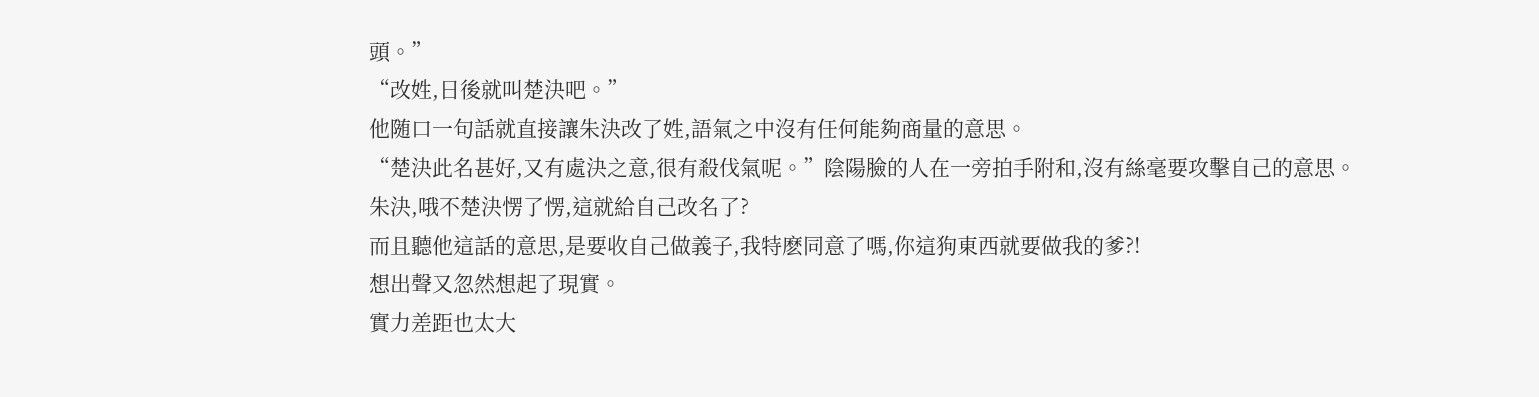頭。”
“改姓,日後就叫楚決吧。”
他随口一句話就直接讓朱決改了姓,語氣之中沒有任何能夠商量的意思。
“楚決此名甚好,又有處決之意,很有殺伐氣呢。”陰陽臉的人在一旁拍手附和,沒有絲毫要攻擊自己的意思。
朱決,哦不楚決愣了愣,這就給自己改名了?
而且聽他這話的意思,是要收自己做義子,我特麽同意了嗎,你這狗東西就要做我的爹?!
想出聲又忽然想起了現實。
實力差距也太大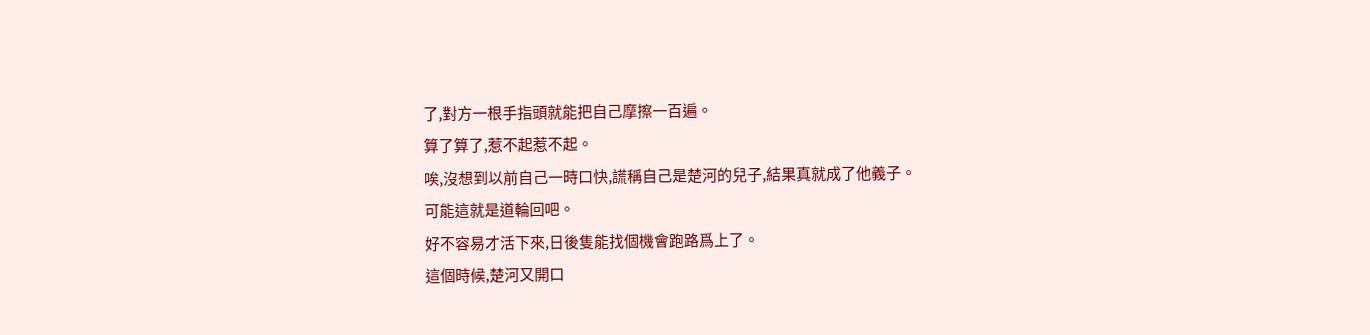了,對方一根手指頭就能把自己摩擦一百遍。
算了算了,惹不起惹不起。
唉,沒想到以前自己一時口快,謊稱自己是楚河的兒子,結果真就成了他義子。
可能這就是道輪回吧。
好不容易才活下來,日後隻能找個機會跑路爲上了。
這個時候,楚河又開口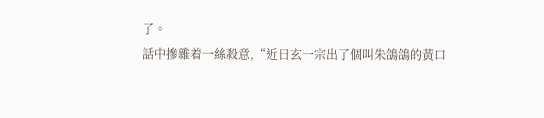了。
話中摻雜着一絲殺意,“近日玄一宗出了個叫朱鴿鴿的黃口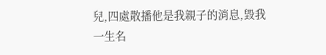兒,四處散播他是我親子的消息,毀我一生名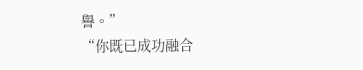譽。”
“你既已成功融合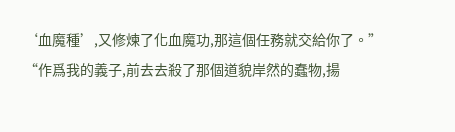‘血魔種’,又修煉了化血魔功,那這個任務就交給你了。”
“作爲我的義子,前去去殺了那個道貌岸然的蠢物,揚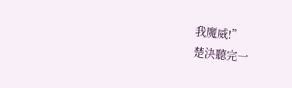我魔威!”
楚決聽完一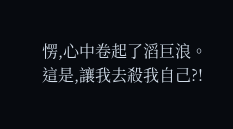愣,心中卷起了滔巨浪。
這是,讓我去殺我自己?!